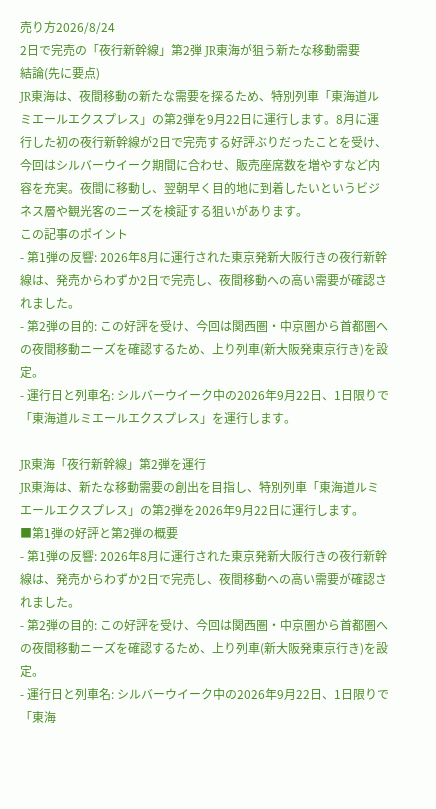売り方2026/8/24
2日で完売の「夜行新幹線」第2弾 JR東海が狙う新たな移動需要
結論(先に要点)
JR東海は、夜間移動の新たな需要を探るため、特別列車「東海道ルミエールエクスプレス」の第2弾を9月22日に運行します。8月に運行した初の夜行新幹線が2日で完売する好評ぶりだったことを受け、今回はシルバーウイーク期間に合わせ、販売座席数を増やすなど内容を充実。夜間に移動し、翌朝早く目的地に到着したいというビジネス層や観光客のニーズを検証する狙いがあります。
この記事のポイント
- 第1弾の反響: 2026年8月に運行された東京発新大阪行きの夜行新幹線は、発売からわずか2日で完売し、夜間移動への高い需要が確認されました。
- 第2弾の目的: この好評を受け、今回は関西圏・中京圏から首都圏への夜間移動ニーズを確認するため、上り列車(新大阪発東京行き)を設定。
- 運行日と列車名: シルバーウイーク中の2026年9月22日、1日限りで「東海道ルミエールエクスプレス」を運行します。

JR東海「夜行新幹線」第2弾を運行
JR東海は、新たな移動需要の創出を目指し、特別列車「東海道ルミエールエクスプレス」の第2弾を2026年9月22日に運行します。
■第1弾の好評と第2弾の概要
- 第1弾の反響: 2026年8月に運行された東京発新大阪行きの夜行新幹線は、発売からわずか2日で完売し、夜間移動への高い需要が確認されました。
- 第2弾の目的: この好評を受け、今回は関西圏・中京圏から首都圏への夜間移動ニーズを確認するため、上り列車(新大阪発東京行き)を設定。
- 運行日と列車名: シルバーウイーク中の2026年9月22日、1日限りで「東海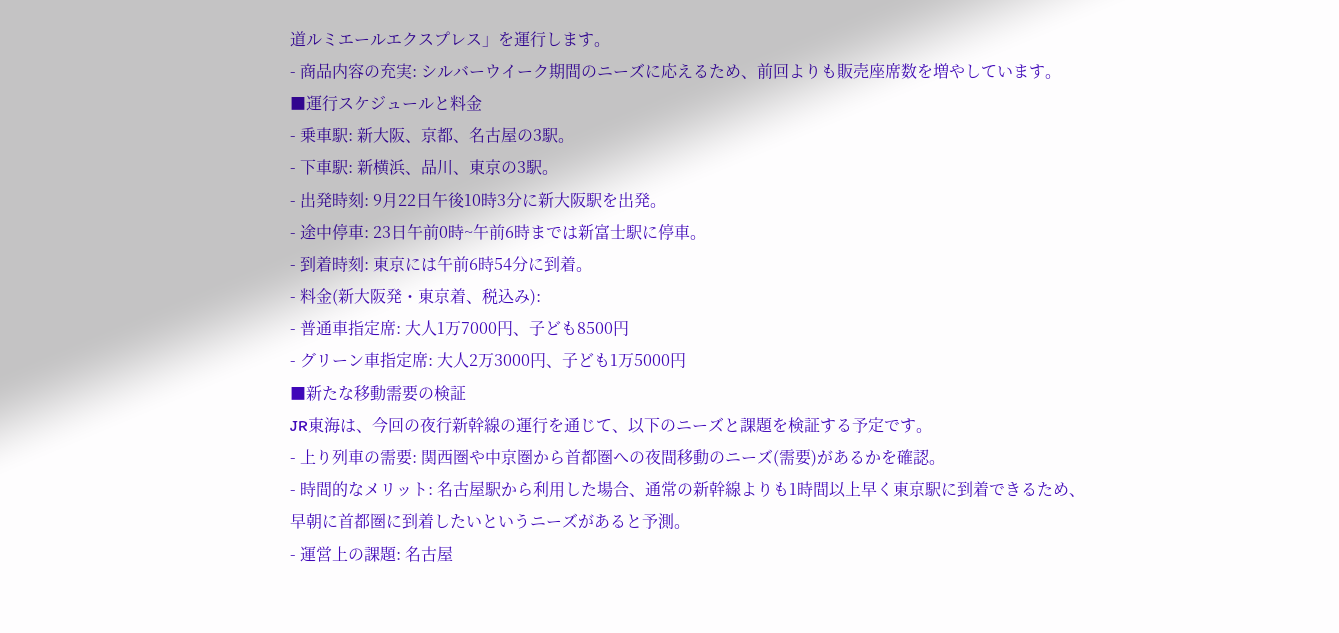道ルミエールエクスプレス」を運行します。
- 商品内容の充実: シルバーウイーク期間のニーズに応えるため、前回よりも販売座席数を増やしています。
■運行スケジュールと料金
- 乗車駅: 新大阪、京都、名古屋の3駅。
- 下車駅: 新横浜、品川、東京の3駅。
- 出発時刻: 9月22日午後10時3分に新大阪駅を出発。
- 途中停車: 23日午前0時~午前6時までは新富士駅に停車。
- 到着時刻: 東京には午前6時54分に到着。
- 料金(新大阪発・東京着、税込み):
- 普通車指定席: 大人1万7000円、子ども8500円
- グリーン車指定席: 大人2万3000円、子ども1万5000円
■新たな移動需要の検証
JR東海は、今回の夜行新幹線の運行を通じて、以下のニーズと課題を検証する予定です。
- 上り列車の需要: 関西圏や中京圏から首都圏への夜間移動のニーズ(需要)があるかを確認。
- 時間的なメリット: 名古屋駅から利用した場合、通常の新幹線よりも1時間以上早く東京駅に到着できるため、早朝に首都圏に到着したいというニーズがあると予測。
- 運営上の課題: 名古屋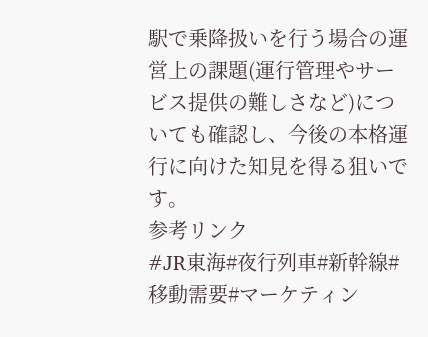駅で乗降扱いを行う場合の運営上の課題(運行管理やサービス提供の難しさなど)についても確認し、今後の本格運行に向けた知見を得る狙いです。
参考リンク
#JR東海#夜行列車#新幹線#移動需要#マーケティン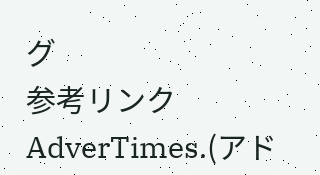グ
参考リンク
AdverTimes.(アド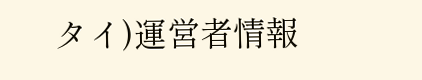タイ)運営者情報